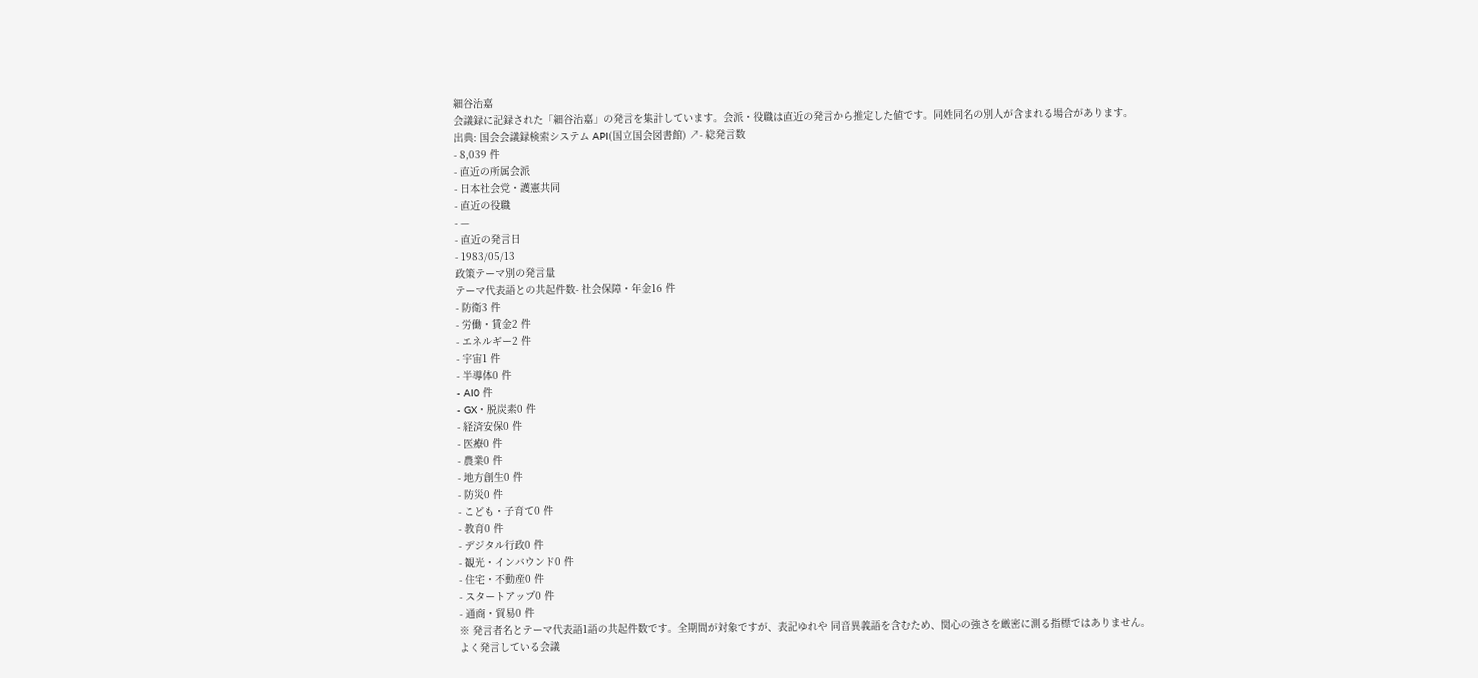細谷治嘉
会議録に記録された「細谷治嘉」の発言を集計しています。会派・役職は直近の発言から推定した値です。同姓同名の別人が含まれる場合があります。
出典: 国会会議録検索システム API(国立国会図書館) ↗- 総発言数
- 8,039 件
- 直近の所属会派
- 日本社会党・護憲共同
- 直近の役職
- —
- 直近の発言日
- 1983/05/13
政策テーマ別の発言量
テーマ代表語との共起件数- 社会保障・年金16 件
- 防衛3 件
- 労働・賃金2 件
- エネルギー2 件
- 宇宙1 件
- 半導体0 件
- AI0 件
- GX・脱炭素0 件
- 経済安保0 件
- 医療0 件
- 農業0 件
- 地方創生0 件
- 防災0 件
- こども・子育て0 件
- 教育0 件
- デジタル行政0 件
- 観光・インバウンド0 件
- 住宅・不動産0 件
- スタートアップ0 件
- 通商・貿易0 件
※ 発言者名とテーマ代表語1語の共起件数です。全期間が対象ですが、表記ゆれや 同音異義語を含むため、関心の強さを厳密に測る指標ではありません。
よく発言している会議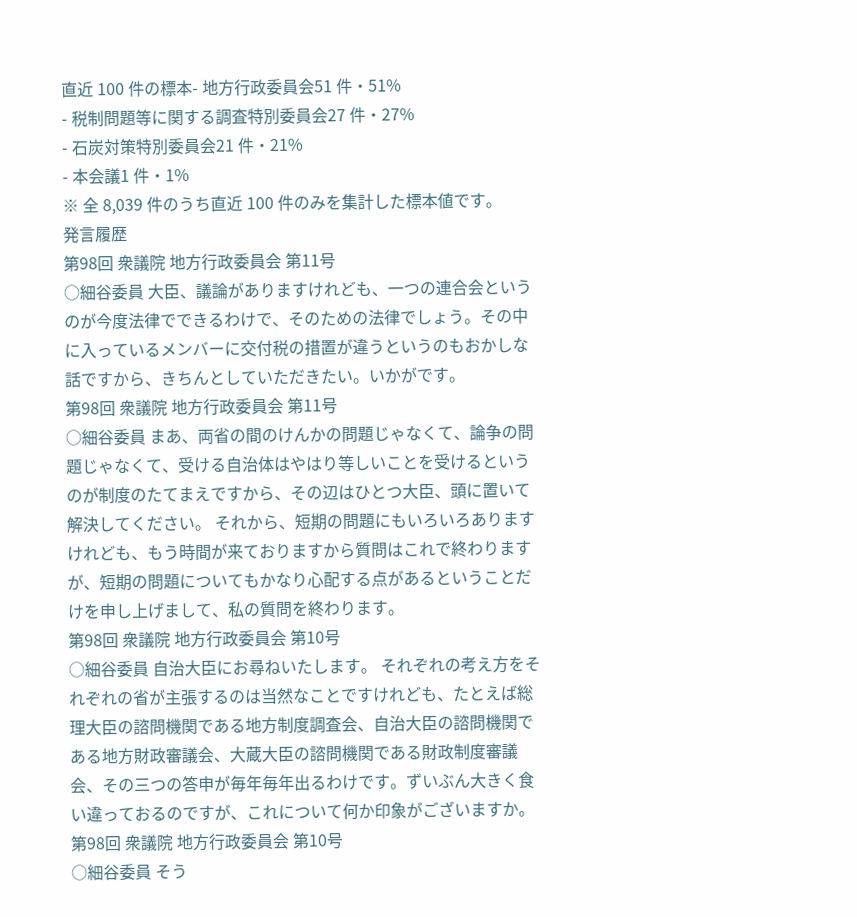直近 100 件の標本- 地方行政委員会51 件・51%
- 税制問題等に関する調査特別委員会27 件・27%
- 石炭対策特別委員会21 件・21%
- 本会議1 件・1%
※ 全 8,039 件のうち直近 100 件のみを集計した標本値です。
発言履歴
第98回 衆議院 地方行政委員会 第11号
○細谷委員 大臣、議論がありますけれども、一つの連合会というのが今度法律でできるわけで、そのための法律でしょう。その中に入っているメンバーに交付税の措置が違うというのもおかしな話ですから、きちんとしていただきたい。いかがです。
第98回 衆議院 地方行政委員会 第11号
○細谷委員 まあ、両省の間のけんかの問題じゃなくて、論争の問題じゃなくて、受ける自治体はやはり等しいことを受けるというのが制度のたてまえですから、その辺はひとつ大臣、頭に置いて解決してください。 それから、短期の問題にもいろいろありますけれども、もう時間が来ておりますから質問はこれで終わりますが、短期の問題についてもかなり心配する点があるということだけを申し上げまして、私の質問を終わります。
第98回 衆議院 地方行政委員会 第10号
○細谷委員 自治大臣にお尋ねいたします。 それぞれの考え方をそれぞれの省が主張するのは当然なことですけれども、たとえば総理大臣の諮問機関である地方制度調査会、自治大臣の諮問機関である地方財政審議会、大蔵大臣の諮問機関である財政制度審議会、その三つの答申が毎年毎年出るわけです。ずいぶん大きく食い違っておるのですが、これについて何か印象がございますか。
第98回 衆議院 地方行政委員会 第10号
○細谷委員 そう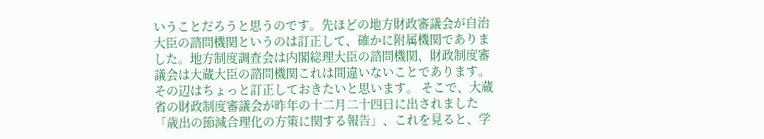いうことだろうと思うのです。先ほどの地方財政審議会が自治大臣の諮問機関というのは訂正して、確かに附属機関でありました。地方制度調査会は内閣総理大臣の諮問機関、財政制度審議会は大蔵大臣の諮問機関これは間違いないことであります。その辺はちょっと訂正しておきたいと思います。 そこで、大蔵省の財政制度審議会が昨年の十二月二十四日に出されました「歳出の節減合理化の方策に関する報告」、これを見ると、学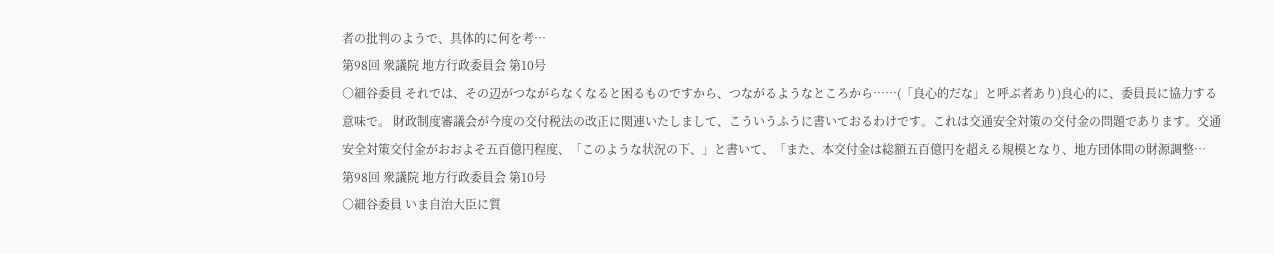者の批判のようで、具体的に何を考…
第98回 衆議院 地方行政委員会 第10号
○細谷委員 それでは、その辺がつながらなくなると困るものですから、つながるようなところから……(「良心的だな」と呼ぶ者あり)良心的に、委員長に協力する意味で。 財政制度審議会が今度の交付税法の改正に関連いたしまして、こういうふうに書いておるわけです。これは交通安全対策の交付金の問題であります。交通安全対策交付金がおおよそ五百億円程度、「このような状況の下、」と書いて、「また、本交付金は総額五百億円を超える規模となり、地方団体間の財源調整…
第98回 衆議院 地方行政委員会 第10号
○細谷委員 いま自治大臣に質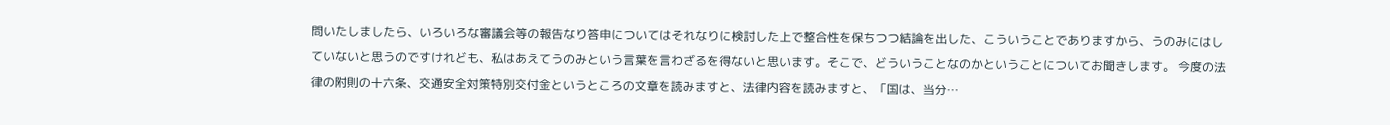問いたしましたら、いろいろな審議会等の報告なり答申についてはそれなりに検討した上で整合性を保ちつつ結論を出した、こういうことでありますから、うのみにはしていないと思うのですけれども、私はあえてうのみという言葉を言わざるを得ないと思います。そこで、どういうことなのかということについてお聞きします。 今度の法律の附則の十六条、交通安全対策特別交付金というところの文章を読みますと、法律内容を読みますと、「国は、当分…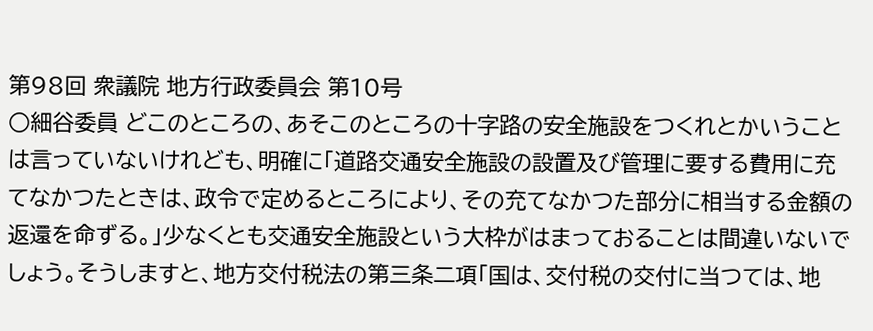第98回 衆議院 地方行政委員会 第10号
○細谷委員 どこのところの、あそこのところの十字路の安全施設をつくれとかいうことは言っていないけれども、明確に「道路交通安全施設の設置及び管理に要する費用に充てなかつたときは、政令で定めるところにより、その充てなかつた部分に相当する金額の返還を命ずる。」少なくとも交通安全施設という大枠がはまっておることは間違いないでしょう。そうしますと、地方交付税法の第三条二項「国は、交付税の交付に当つては、地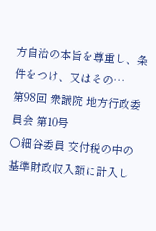方自治の本旨を尊重し、条件をつけ、又はその…
第98回 衆議院 地方行政委員会 第10号
○細谷委員 交付税の中の基準財政収入額に計入し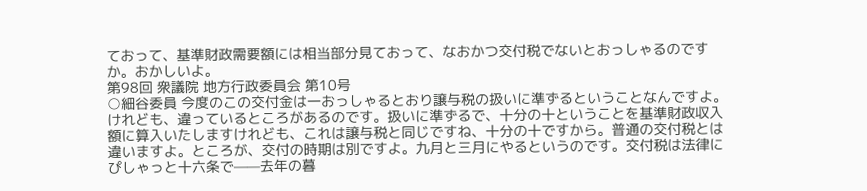ておって、基準財政需要額には相当部分見ておって、なおかつ交付税でないとおっしゃるのですか。おかしいよ。
第98回 衆議院 地方行政委員会 第10号
○細谷委員 今度のこの交付金は一おっしゃるとおり譲与税の扱いに準ずるということなんですよ。けれども、違っているところがあるのです。扱いに準ずるで、十分の十ということを基準財政収入額に算入いたしますけれども、これは譲与税と同じですね、十分の十ですから。普通の交付税とは違いますよ。ところが、交付の時期は別ですよ。九月と三月にやるというのです。交付税は法律にぴしゃっと十六条で——去年の暮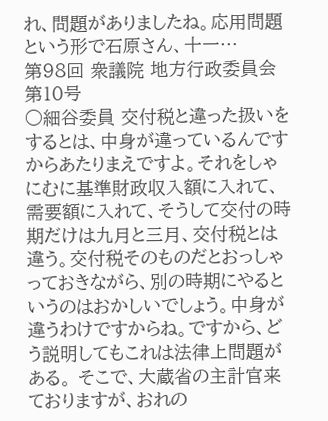れ、問題がありましたね。応用問題という形で石原さん、十一…
第98回 衆議院 地方行政委員会 第10号
○細谷委員 交付税と違った扱いをするとは、中身が違っているんですからあたりまえですよ。それをしゃにむに基準財政収入額に入れて、需要額に入れて、そうして交付の時期だけは九月と三月、交付税とは違う。交付税そのものだとおっしゃっておきながら、別の時期にやるというのはおかしいでしょう。中身が違うわけですからね。ですから、どう説明してもこれは法律上問題がある。 そこで、大蔵省の主計官来ておりますが、おれの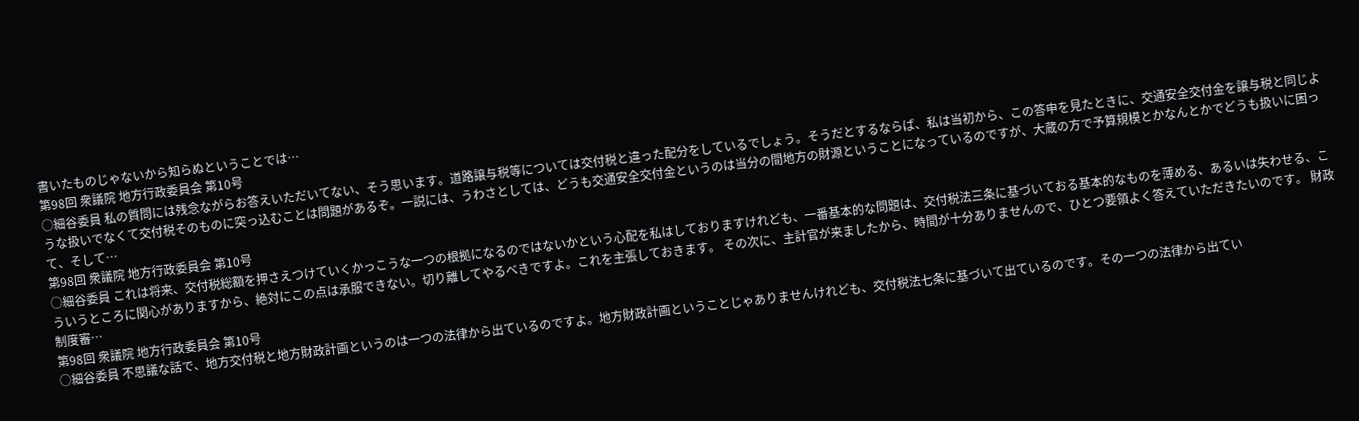書いたものじゃないから知らぬということでは…
第98回 衆議院 地方行政委員会 第10号
○細谷委員 私の質問には残念ながらお答えいただいてない、そう思います。道路譲与税等については交付税と違った配分をしているでしょう。そうだとするならば、私は当初から、この答申を見たときに、交通安全交付金を譲与税と同じような扱いでなくて交付税そのものに突っ込むことは問題があるぞ。一説には、うわさとしては、どうも交通安全交付金というのは当分の間地方の財源ということになっているのですが、大蔵の方で予算規模とかなんとかでどうも扱いに困って、そして…
第98回 衆議院 地方行政委員会 第10号
○細谷委員 これは将来、交付税総額を押さえつけていくかっこうな一つの根拠になるのではないかという心配を私はしておりますけれども、一番基本的な問題は、交付税法三条に基づいておる基本的なものを薄める、あるいは失わせる、こういうところに関心がありますから、絶対にこの点は承服できない。切り離してやるべきですよ。これを主張しておきます。 その次に、主計官が来ましたから、時間が十分ありませんので、ひとつ要領よく答えていただきたいのです。 財政制度審…
第98回 衆議院 地方行政委員会 第10号
○細谷委員 不思議な話で、地方交付税と地方財政計画というのは一つの法律から出ているのですよ。地方財政計画ということじゃありませんけれども、交付税法七条に基づいて出ているのです。その一つの法律から出てい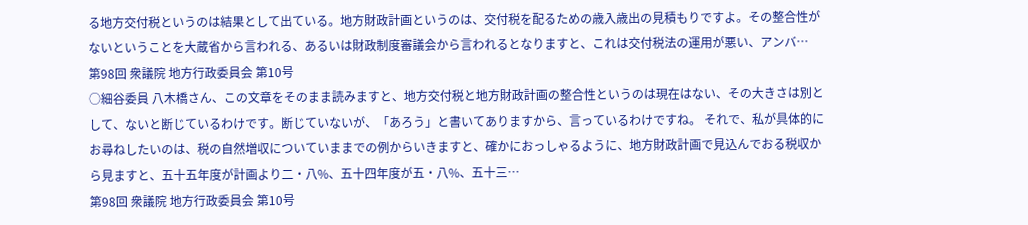る地方交付税というのは結果として出ている。地方財政計画というのは、交付税を配るための歳入歳出の見積もりですよ。その整合性がないということを大蔵省から言われる、あるいは財政制度審議会から言われるとなりますと、これは交付税法の運用が悪い、アンバ…
第98回 衆議院 地方行政委員会 第10号
○細谷委員 八木橋さん、この文章をそのまま読みますと、地方交付税と地方財政計画の整合性というのは現在はない、その大きさは別として、ないと断じているわけです。断じていないが、「あろう」と書いてありますから、言っているわけですね。 それで、私が具体的にお尋ねしたいのは、税の自然増収についていままでの例からいきますと、確かにおっしゃるように、地方財政計画で見込んでおる税収から見ますと、五十五年度が計画より二・八%、五十四年度が五・八%、五十三…
第98回 衆議院 地方行政委員会 第10号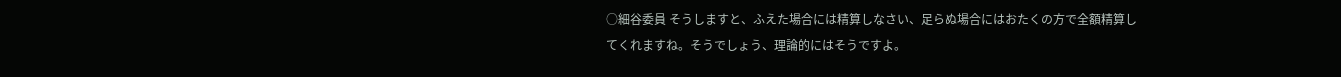○細谷委員 そうしますと、ふえた場合には精算しなさい、足らぬ場合にはおたくの方で全額精算してくれますね。そうでしょう、理論的にはそうですよ。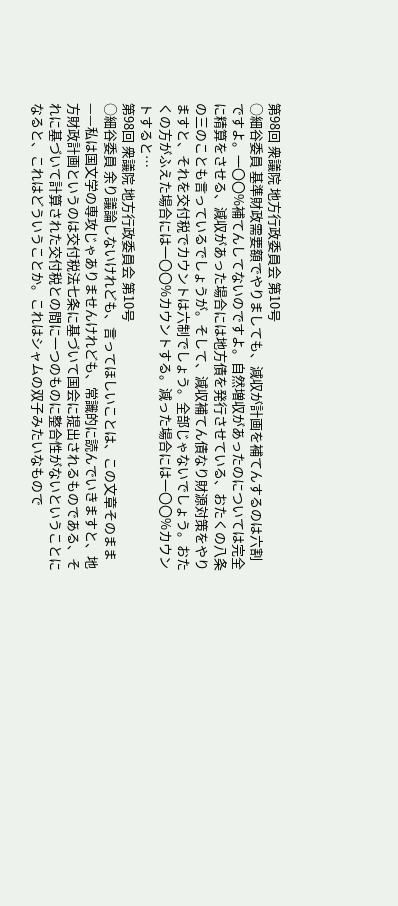第98回 衆議院 地方行政委員会 第10号
○細谷委員 基準財政需要額でやりましても、減収が計画を補てんするのは六割ですよ。一〇〇%補てんしてないのですよ。自然増収があったのについては完全に精算をさせる、減収があった場合には地方債を発行させている、おたくの八条の三のことも言っているでしょうが。そして、減収補てん債なり財源対策をやりますと、それを交付税でカウントは六制でしょう。全部じゃないでしょう。おたくの方がふえた場合には一〇〇%カウントする。減った場合には一〇〇%カウントすると…
第98回 衆議院 地方行政委員会 第10号
○細谷委員 余り議論しないけれども、言ってほしいことは、この文章そのまま——私は国文学の専攻じゃありませんけれども、常識的に読んでいきますと、地方財政計画というのは交付税法七条に基づいて国会に提出されるものである、それに基づいて計算された交付税との間に一つのものに整合性がないということになると、これはどういうことか。これはシャムの双子みたいなもので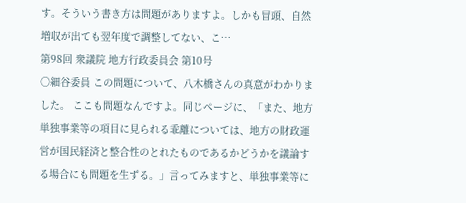す。そういう書き方は問題がありますよ。しかも冒頭、自然増収が出ても翌年度で調整してない、こ…
第98回 衆議院 地方行政委員会 第10号
○細谷委員 この問題について、八木橋さんの真意がわかりました。 ここも問題なんですよ。同じページに、「また、地方単独事業等の項目に見られる乖離については、地方の財政運営が国民経済と整合性のとれたものであるかどうかを議論する場合にも問題を生ずる。」言ってみますと、単独事業等に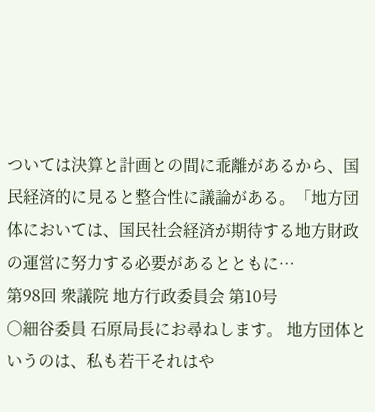ついては決算と計画との間に乖離があるから、国民経済的に見ると整合性に議論がある。「地方団体においては、国民社会経済が期待する地方財政の運営に努力する必要があるとともに…
第98回 衆議院 地方行政委員会 第10号
○細谷委員 石原局長にお尋ねします。 地方団体というのは、私も若干それはや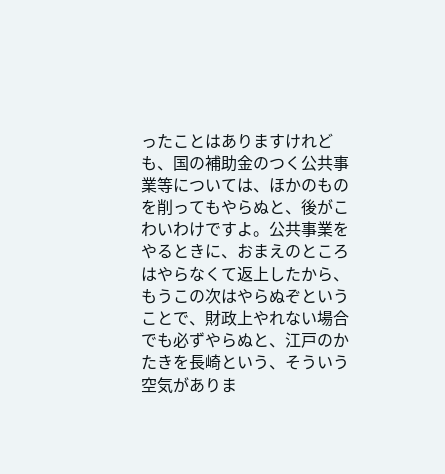ったことはありますけれども、国の補助金のつく公共事業等については、ほかのものを削ってもやらぬと、後がこわいわけですよ。公共事業をやるときに、おまえのところはやらなくて返上したから、もうこの次はやらぬぞということで、財政上やれない場合でも必ずやらぬと、江戸のかたきを長崎という、そういう空気がありま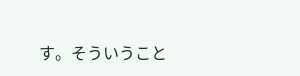す。そういうこと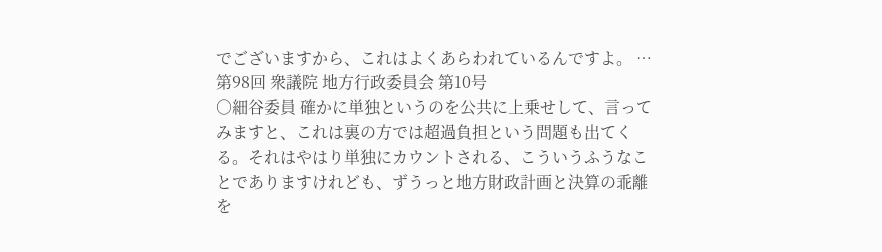でございますから、これはよくあらわれているんですよ。 …
第98回 衆議院 地方行政委員会 第10号
○細谷委員 確かに単独というのを公共に上乗せして、言ってみますと、これは裏の方では超過負担という問題も出てくる。それはやはり単独にカウントされる、こういうふうなことでありますけれども、ずうっと地方財政計画と決算の乖離を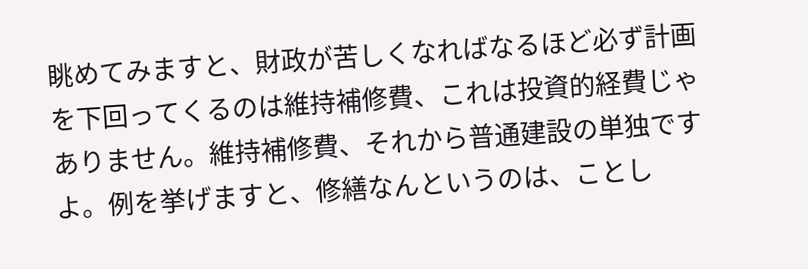眺めてみますと、財政が苦しくなればなるほど必ず計画を下回ってくるのは維持補修費、これは投資的経費じゃありません。維持補修費、それから普通建設の単独ですよ。例を挙げますと、修繕なんというのは、ことし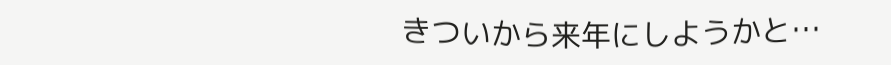きついから来年にしようかと…